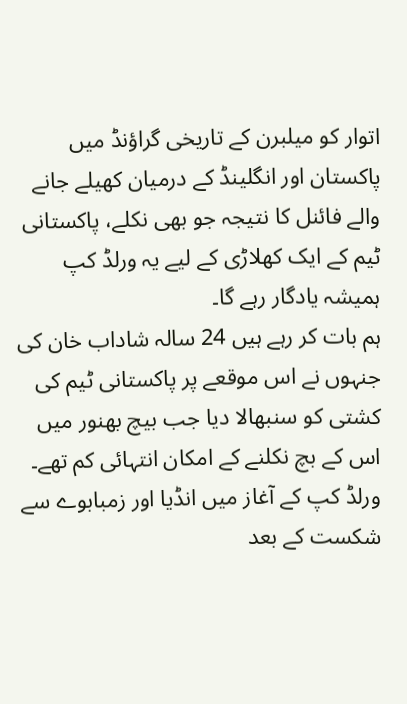اتوار کو میلبرن کے تاریخی گراؤنڈ میں پاکستان اور انگلینڈ کے درمیان کھیلے جانے والے فائنل کا نتیجہ جو بھی نکلے، پاکستانی ٹیم کے ایک کھلاڑی کے لیے یہ ورلڈ کپ ہمیشہ یادگار رہے گا۔
ہم بات کر رہے ہیں 24 سالہ شاداب خان کی جنہوں نے اس موقعے پر پاکستانی ٹیم کی کشتی کو سنبھالا دیا جب بیچ بھنور میں اس کے بچ نکلنے کے امکان انتہائی کم تھے۔
ورلڈ کپ کے آغاز میں انڈیا اور زمبابوے سے شکست کے بعد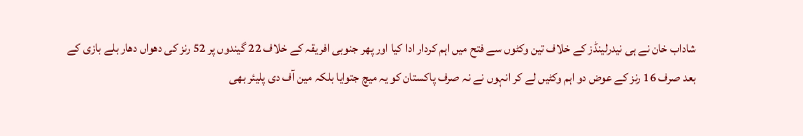شاداب خان نے ہی نیدرلینڈز کے خلاف تین وکٹوں سے فتح میں اہم کردار ادا کیا اور پھر جنوبی افریقہ کے خلاف 22 گیندوں پر 52 رنز کی دھواں دھار بلے بازی کے بعد صرف 16 رنز کے عوض دو اہم وکٹیں لے کر انہوں نے نہ صرف پاکستان کو یہ میچ جتوایا بلکہ مین آف دی پلیئر بھی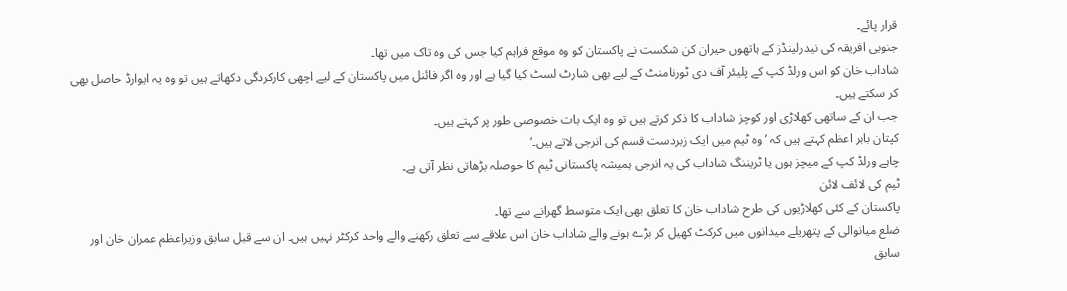قرار پائے۔
جنوبی افریقہ کی نیدرلینڈز کے ہاتھوں حیران کن شکست نے پاکستان کو وہ موقع فراہم کیا جس کی وہ تاک میں تھا۔
شاداب خان کو اس ورلڈ کپ کے پلیئر آف دی ٹورنامنٹ کے لیے بھی شارٹ لسٹ کیا گیا ہے اور وہ اگر فائنل میں پاکستان کے لیے اچھی کارکردگی دکھاتے ہیں تو وہ یہ ایوارڈ حاصل بھی کر سکتے ہیں۔
جب ان کے ساتھی کھلاڑی اور کوچز شاداب کا ذکر کرتے ہیں تو وہ ایک بات خصوصی طور پر کہتے ہیں۔
کپتان بابر اعظم کہتے ہیں کہ ’وہ ٹیم میں ایک زبردست قسم کی انرجی لاتے ہیں۔‘
چاہے ورلڈ کپ کے میچز ہوں یا ٹریننگ شاداب کی یہ انرجی ہمیشہ پاکستانی ٹیم کا حوصلہ بڑھاتی نظر آتی ہے۔
ٹیم کی لائف لائن
پاکستان کے کئی کھلاڑیوں کی طرح شاداب خان کا تعلق بھی ایک متوسط گھرانے سے تھا۔
ضلع میانوالی کے پتھریلے میدانوں میں کرکٹ کھیل کر بڑے ہونے والے شاداب خان اس علاقے سے تعلق رکھنے والے واحد کرکٹر نہیں ہیں۔ ان سے قبل سابق وزیراعظم عمران خان اور سابق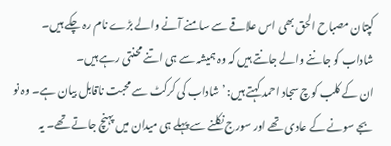کپتان مصباح الحق بھی اس علاقے سے سامنے آنے والے بڑے نام رہ چکے ہیں۔
شاداب کو جاننے والے جانتے ہیں کہ وہ ہمیشہ سے ہی اتنے محنتی رہے ہیں۔
ان کے کلب کوچ سجاد احمد کہتے ہیں: ’شاداب کی کرکٹ سے محبت ناقابل بیان ہے۔ وہ نو بجے سونے کے عادی تھے اور سورج نکلنے سے پہلے ہی میدان میں پہنچ جاتے تھے۔ یہ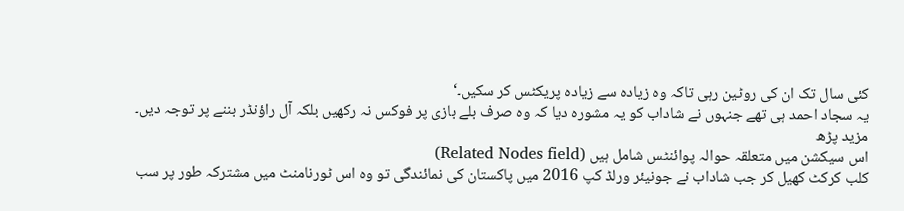کئی سال تک ان کی روٹین رہی تاکہ وہ زیادہ سے زیادہ پریکٹس کر سکیں۔‘
یہ سجاد احمد ہی تھے جنہوں نے شاداب کو یہ مشورہ دیا کہ وہ صرف بلے بازی پر فوکس نہ رکھیں بلکہ آل راؤنڈر بننے پر توجہ دیں۔
مزید پڑھ
اس سیکشن میں متعلقہ حوالہ پوائنٹس شامل ہیں (Related Nodes field)
کلب کرکٹ کھیل کر جب شاداب نے جونیئر ورلڈ کپ 2016 میں پاکستان کی نمائندگی تو وہ اس ٹورنامنٹ میں مشترکہ طور پر سب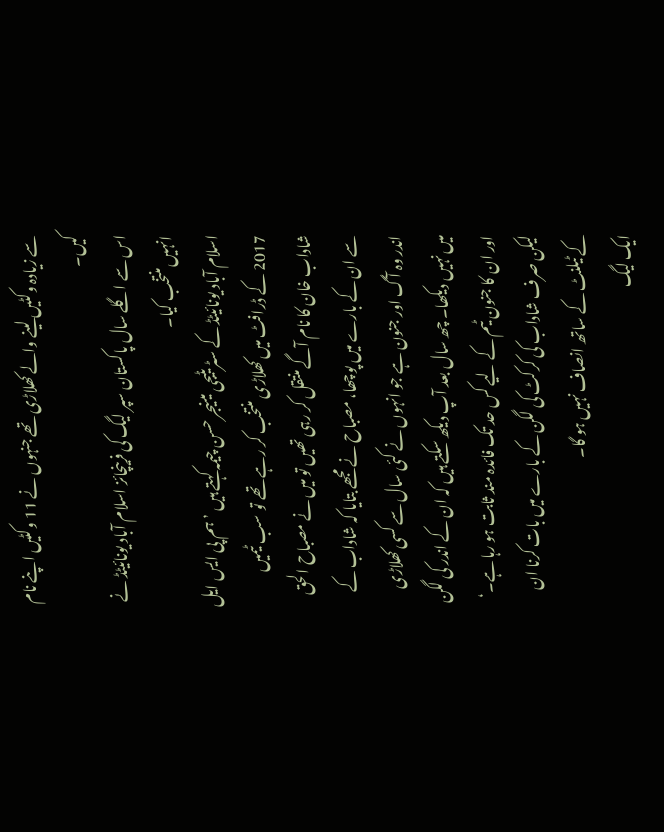سے زیادہ وکٹیں لینے والے کھلاڑی تھے جنہوں نے 11 وکٹیں اپنے نام کیں۔
اس سے اگلے سال پاکستان سپر لیگ کی فرینچائز اسلام آباد یونائیٹڈ نے انہیں منتخب کیا۔
اسلام آباد یونائیٹڈ کے سٹریٹیجی مینیجر حسن چیمہ کہتے ہیں ’ہم پی ایس ایل 2017 کے ڈرافٹ میں کھلاڑی منتخب کر رہے تھے تو سب ٹیمیں شاداب خان کا نام آگے منتقل کر رہی تھیں تو میں نے مصباح الحق سے ان کے بارے میں پوچھا، مصباح نے مجھے بتایا کہ شاداب کے اندر وہ آگ اور جنون ہے جو انہوں نے کئی سال سے کسی کھلاڑی میں نہیں دیکھا۔ چھ سال بعد آپ دیکھ سکتے ہیں کہ ان کے اندر کی لگن اور ان کا جنون ٹیم کے لیے کس حد تک فائدہ مند ثابت ہو رہا ہے۔‘
لیکن صرف شاداب کی کرکٹ کی لگن کے بارے میں بات کرنا ان کے ٹیلنٹ کے ساتھ انصاف نہیں ہو گا۔
ایک لیگ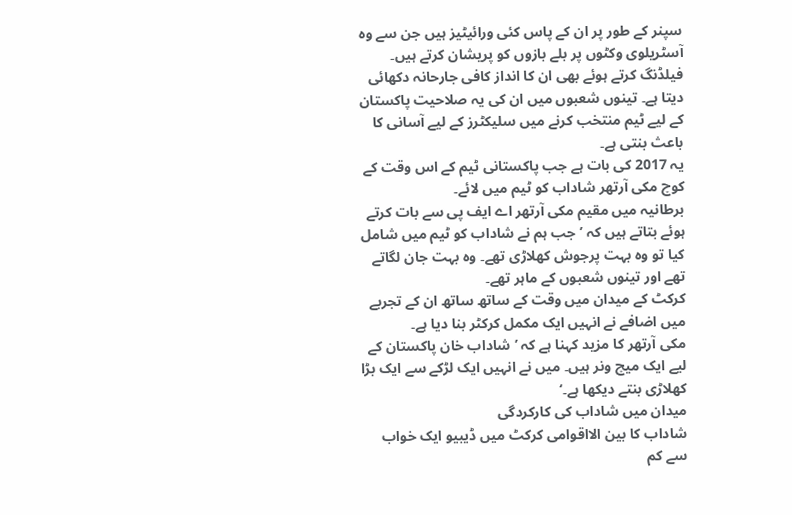سپنر کے طور پر ان کے پاس کئی ورائیٹیز ہیں جن سے وہ آسٹریلوی وکٹوں پر بلے بازوں کو پریشان کرتے ہیں۔
فیلڈنگ کرتے ہوئے بھی ان کا انداز کافی جارحانہ دکھائی دیتا ہے۔ تینوں شعبوں میں ان کی یہ صلاحیت پاکستان کے لیے ٹیم منتخب کرنے میں سلیکٹرز کے لیے آسانی کا باعث بنتی ہے۔
یہ 2017 کی بات ہے جب پاکستانی ٹیم کے اس وقت کے کوچ مکی آرتھر شاداب کو ٹیم میں لائے۔
برطانیہ میں مقیم مکی آرتھر اے ایف پی سے بات کرتے ہوئے بتاتے ہیں کہ ’جب ہم نے شاداب کو ٹیم میں شامل کیا تو وہ بہت پرجوش کھلاڑی تھے۔ وہ بہت جان لگاتے تھے اور تینوں شعبوں کے ماہر تھے۔
کرکٹ کے میدان میں وقت کے ساتھ ساتھ ان کے تجربے میں اضافے نے انہیں ایک مکمل کرکٹر بنا دیا ہے۔
مکی آرتھر کا مزید کہنا ہے کہ ’شاداب خان پاکستان کے لیے ایک میچ ونر ہیں۔ میں نے انہیں ایک لڑکے سے ایک بڑا کھلاڑی بنتے دیکھا ہے۔‘
میدان میں شاداب کی کارکردگی
شاداب کا بین الااقوامی کرکٹ میں ڈیبیو ایک خواب سے کم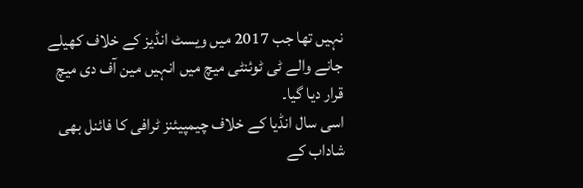نہیں تھا جب 2017 میں ویسٹ انڈیز کے خلاف کھیلے جانے والے ٹی ٹوئنٹی میچ میں انہیں مین آف دی میچ قرار دیا گیا۔
اسی سال انڈیا کے خلاف چیمپیئنز ٹرافی کا فائنل بھی شاداب کے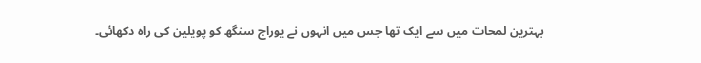بہترین لمحات میں سے ایک تھا جس میں انہوں نے یوراج سنگھ کو پویلین کی راہ دکھائی۔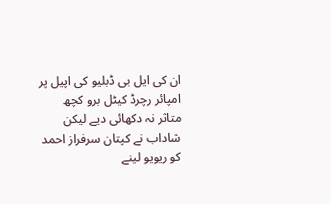ان کی ایل بی ڈبلیو کی اپیل پر امپائر رچرڈ کیٹل برو کچھ متاثر نہ دکھائی دیے لیکن شاداب نے کپتان سرفراز احمد کو ریویو لینے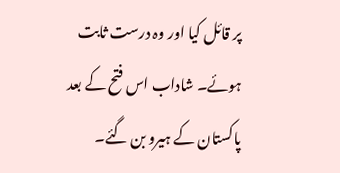پر قائل کیا اور وہ درست ثابت ہوئے۔ شاداب اس فتح کے بعد پاکستان کے ہیرو بن گئے۔